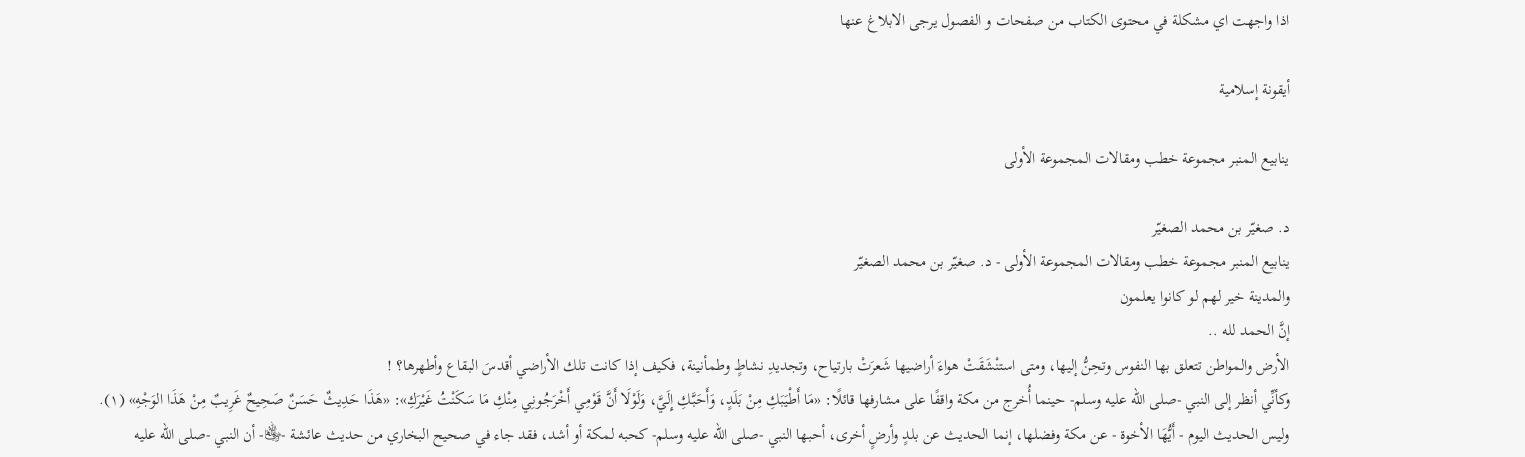اذا واجهت اي مشكلة في محتوى الكتاب من صفحات و الفصول يرجى الابلاغ عنها

أيقونة إسلامية

ينابيع المنبر مجموعة خطب ومقالات المجموعة الأولى

د. صغيّر بن محمد الصغيّر
ينابيع المنبر مجموعة خطب ومقالات المجموعة الأولى - د. صغيّر بن محمد الصغيّر
والمدينة خير لهم لو كانوا يعلمون
إنَّ الحمد لله ..
الأرض والمواطن تتعلق بها النفوس وتحِنُّ إليها، ومتى استنْشَقَتْ هواءَ أراضيها شَعرَتْ بارتياح، وتجديدِ نشاطٍ وطمأنينة، فكيف إذا كانت تلك الأراضي أقدسَ البقاع وأطهرها؟ !
وكأنِّي أنظر إلى النبي -صلى الله عليه وسلم- حينما أُخرج من مكة واقفًا على مشارفها قائلًا: «مَا أَطْيَبَكِ مِنْ بَلَدٍ، وَأَحَبَّكِ إِلَيَّ، وَلَوْلَا أَنَّ قَوْمِي أَخْرَجُونِي مِنْكِ مَا سَكَنْتُ غَيْرَكِ»: «هَذَا حَدِيثٌ حَسَنٌ صَحِيحٌ غَرِيبٌ مِنْ هَذَا الوَجْهِ» (١).
وليس الحديث اليوم - أَيُّهَا الأخوة - عن مكة وفضلها، إنما الحديث عن بلدٍ وأرضٍ أخرى، أحبها النبي -صلى الله عليه وسلم- كحبه لمكة أو أشد، فقد جاء في صحيح البخاري من حديث عائشة -﵂- أن النبي -صلى الله عليه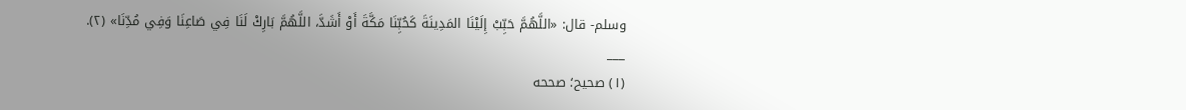وسلم- قال: «اللَّهُمَّ حَبِّبْ إِلَيْنَا المَدِينَةَ كَحُبِّنَا مَكَّةَ أَوْ أَشَدَّ، اللَّهُمَّ بَارِكْ لَنَا فِي صَاعِنَا وَفِي مُدِّنَا» (٢).
___
(١) صحيح؛ صححه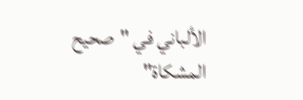الألباني في "صحيح المشكاة"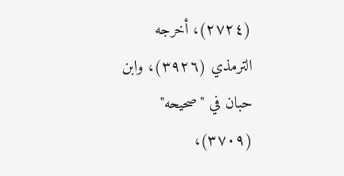(٢٧٢٤)، أخرجه الترمذي (٣٩٢٦)، وابن حبان في "صحيحه" (٣٧٠٩)،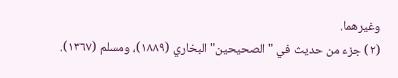وغيرهما.
(٢) جزء من حديث في "الصحيحين" البخاري (١٨٨٩)، ومسلم (١٣٦٧).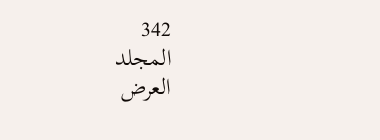342
المجلد
العرض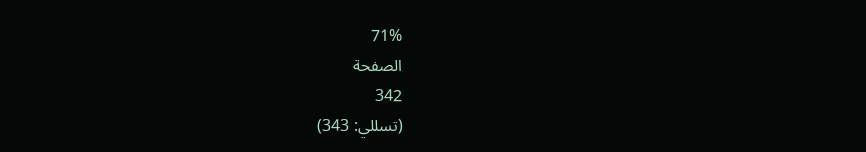71%
الصفحة
342
(تسللي: 343)